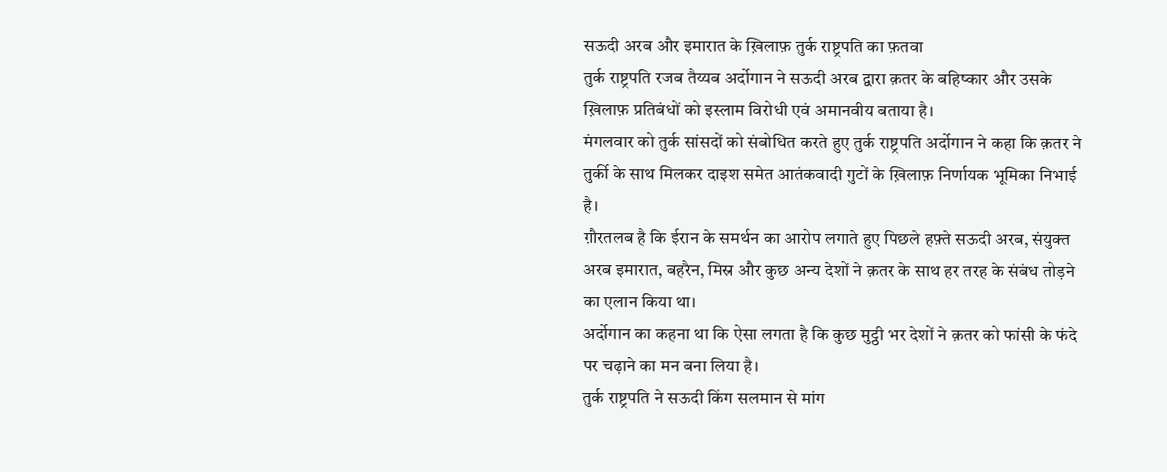सऊदी अरब और इमारात के ख़िलाफ़ तुर्क राष्ट्रपति का फ़तवा
तुर्क राष्ट्रपति रजब तैय्यब अर्दोगान ने सऊदी अरब द्वारा क़तर के बहिष्कार और उसके ख़िलाफ़ प्रतिबंधों को इस्लाम विरोधी एवं अमानवीय बताया है।
मंगलवार को तुर्क सांसदों को संबोधित करते हुए तुर्क राष्ट्रपति अर्दोगान ने कहा कि क़तर ने तुर्की के साथ मिलकर दाइश समेत आतंकवादी गुटों के ख़िलाफ़ निर्णायक भूमिका निभाई है।
ग़ौरतलब है कि ईरान के समर्थन का आरोप लगाते हुए पिछले हफ़्ते सऊदी अरब, संयुक्त अरब इमारात, बहरैन, मिस्र और कुछ अन्य देशों ने क़तर के साथ हर तरह के संबंध तोड़ने का एलान किया था।
अर्दोगान का कहना था कि ऐसा लगता है कि कुछ मुट्ठी भर देशों ने क़तर को फांसी के फंदे पर चढ़ाने का मन बना लिया है।
तुर्क राष्ट्रपति ने सऊदी किंग सलमान से मांग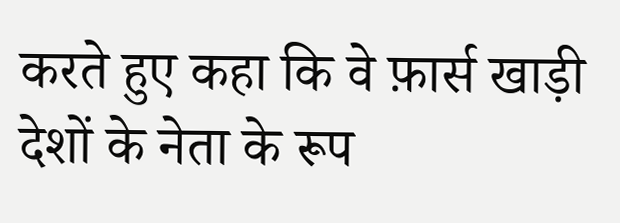करते हुए कहा कि वे फ़ार्स खाड़ी देशों के नेता के रूप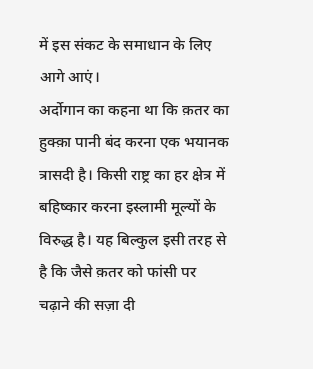में इस संकट के समाधान के लिए आगे आएं।
अर्दोगान का कहना था कि क़तर का हुक्क़ा पानी बंद करना एक भयानक त्रासदी है। किसी राष्ट्र का हर क्षेत्र में बहिष्कार करना इस्लामी मूल्यों के विरुद्ध है। यह बिल्कुल इसी तरह से है कि जैसे क़तर को फांसी पर चढ़ाने की सज़ा दी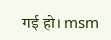गई हो। msm